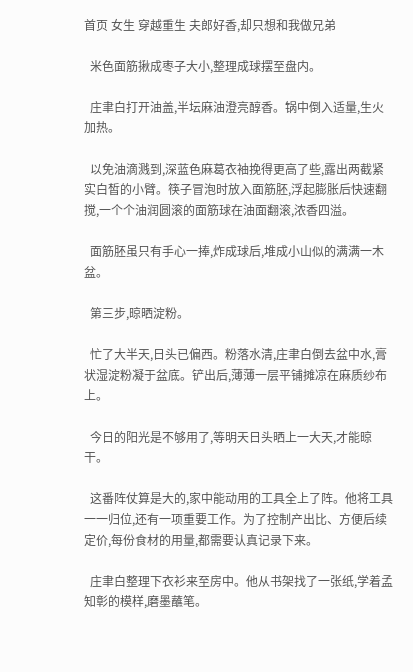首页 女生 穿越重生 夫郎好香,却只想和我做兄弟

  米色面筋揪成枣子大小,整理成球摆至盘内。

  庄聿白打开油盖,半坛麻油澄亮醇香。锅中倒入适量,生火加热。

  以免油滴溅到,深蓝色麻葛衣袖挽得更高了些,露出两截紧实白皙的小臂。筷子冒泡时放入面筋胚,浮起膨胀后快速翻搅,一个个油润圆滚的面筋球在油面翻滚,浓香四溢。

  面筋胚虽只有手心一捧,炸成球后,堆成小山似的满满一木盆。

  第三步,晾晒淀粉。

  忙了大半天,日头已偏西。粉落水清,庄聿白倒去盆中水,膏状湿淀粉凝于盆底。铲出后,薄薄一层平铺摊凉在麻质纱布上。

  今日的阳光是不够用了,等明天日头晒上一大天,才能晾干。

  这番阵仗算是大的,家中能动用的工具全上了阵。他将工具一一归位,还有一项重要工作。为了控制产出比、方便后续定价,每份食材的用量,都需要认真记录下来。

  庄聿白整理下衣衫来至房中。他从书架找了一张纸,学着孟知彰的模样,磨墨蘸笔。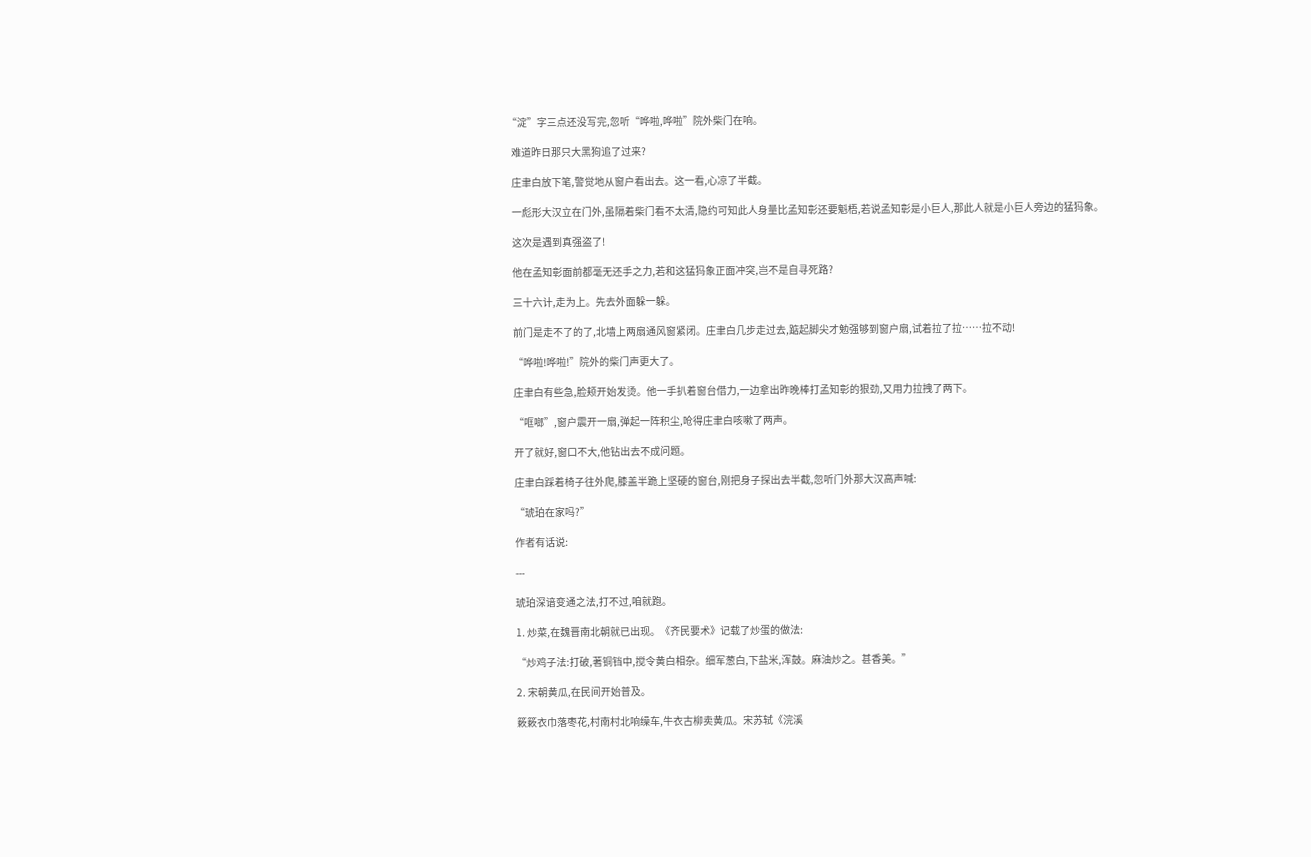“淀”字三点还没写完,忽听“哗啦,哗啦”院外柴门在响。

  难道昨日那只大黑狗追了过来?

  庄聿白放下笔,警觉地从窗户看出去。这一看,心凉了半截。

  一彪形大汉立在门外,虽隔着柴门看不太清,隐约可知此人身量比孟知彰还要魁梧,若说孟知彰是小巨人,那此人就是小巨人旁边的猛犸象。

  这次是遇到真强盗了!

  他在孟知彰面前都毫无还手之力,若和这猛犸象正面冲突,岂不是自寻死路?

  三十六计,走为上。先去外面躲一躲。

  前门是走不了的了,北墙上两扇通风窗紧闭。庄聿白几步走过去,踮起脚尖才勉强够到窗户扇,试着拉了拉……拉不动!

  “哗啦!哗啦!”院外的柴门声更大了。

  庄聿白有些急,脸颊开始发烫。他一手扒着窗台借力,一边拿出昨晚棒打孟知彰的狠劲,又用力拉拽了两下。

  “哐啷”,窗户震开一扇,弹起一阵积尘,呛得庄聿白咳嗽了两声。

  开了就好,窗口不大,他钻出去不成问题。

  庄聿白踩着椅子往外爬,膝盖半跪上坚硬的窗台,刚把身子探出去半截,忽听门外那大汉高声喊:

  “琥珀在家吗?”

  作者有话说:

  ---

  琥珀深谙变通之法,打不过,咱就跑。

  1. 炒菜,在魏晋南北朝就已出现。《齐民要术》记载了炒蛋的做法:

  “炒鸡子法:打破,著铜铛中,搅令黄白相杂。细军葱白,下盐米,浑鼓。麻油炒之。甚香美。”

  2. 宋朝黄瓜,在民间开始普及。

  簌簌衣巾落枣花,村南村北响缲车,牛衣古柳卖黄瓜。宋苏轼《浣溪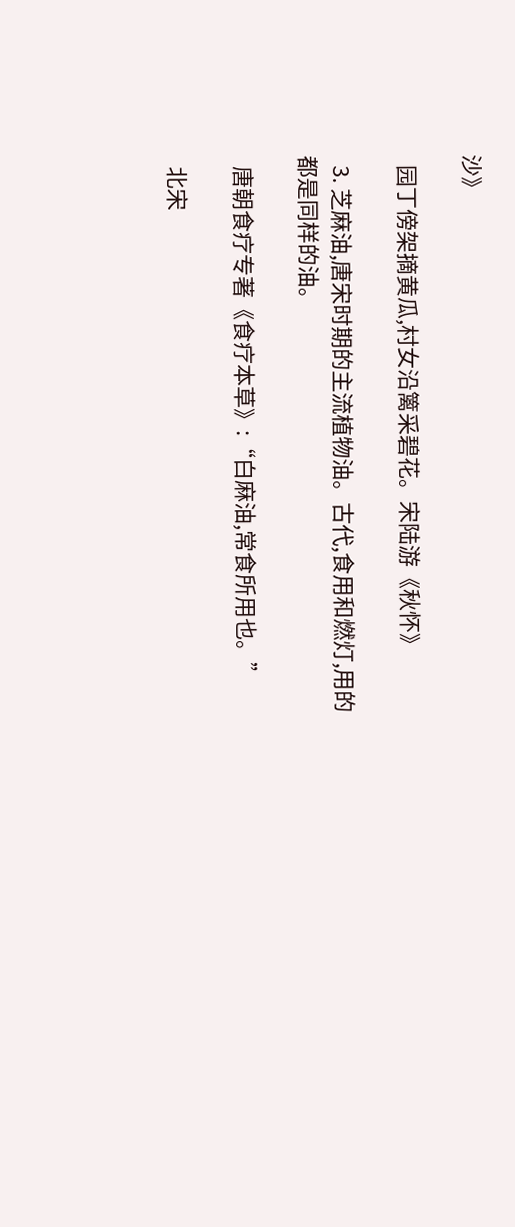沙》

  园丁傍架摘黄瓜,村女沿篱采碧花。宋陆游《秋怀》

  3. 芝麻油,唐宋时期的主流植物油。古代,食用和燃灯,用的都是同样的油。

  唐朝食疗专著《食疗本草》:“白麻油,常食所用也。”

  北宋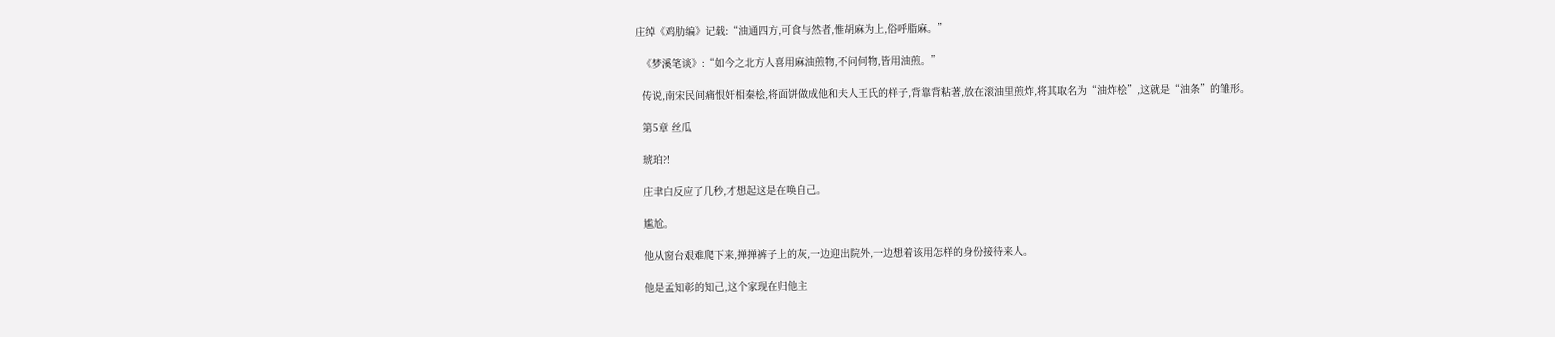庄绰《鸡肋编》记载:“油通四方,可食与然者,惟胡麻为上,俗呼脂麻。”

  《梦溪笔谈》:“如今之北方人喜用麻油煎物,不问何物,皆用油煎。”

  传说,南宋民间痛恨奸相秦桧,将面饼做成他和夫人王氏的样子,背靠背粘著,放在滚油里煎炸,将其取名为“油炸桧”,这就是“油条”的雏形。

  第5章 丝瓜

  琥珀?!

  庄聿白反应了几秒,才想起这是在唤自己。

  尴尬。

  他从窗台艰难爬下来,掸掸裤子上的灰,一边迎出院外,一边想着该用怎样的身份接待来人。

  他是孟知彰的知己,这个家现在归他主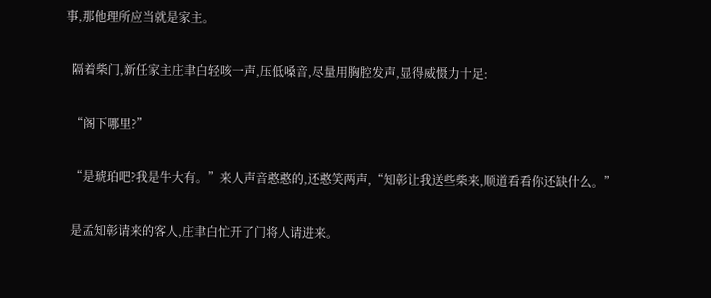事,那他理所应当就是家主。

  隔着柴门,新任家主庄聿白轻咳一声,压低嗓音,尽量用胸腔发声,显得威慑力十足:

  “阁下哪里?”

  “是琥珀吧?我是牛大有。”来人声音憨憨的,还憨笑两声,“知彰让我送些柴来,顺道看看你还缺什么。”

  是孟知彰请来的客人,庄聿白忙开了门将人请进来。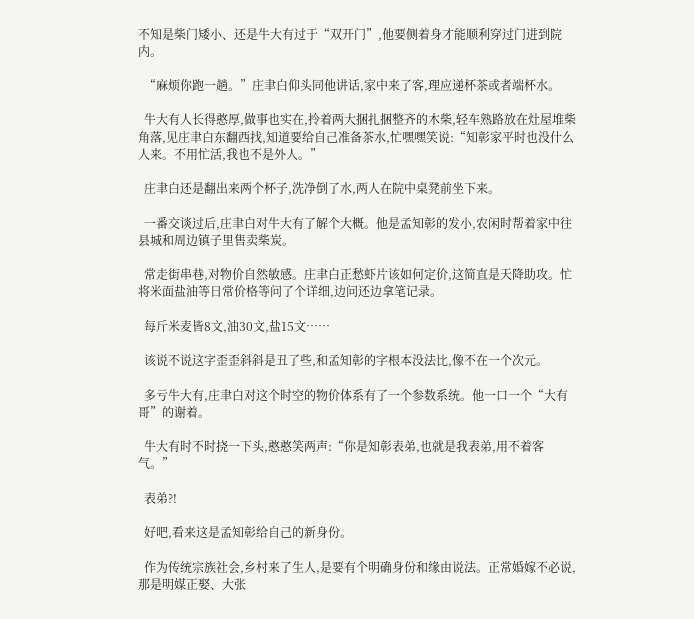不知是柴门矮小、还是牛大有过于“双开门”,他要侧着身才能顺利穿过门进到院内。

  “麻烦你跑一趟。”庄聿白仰头同他讲话,家中来了客,理应递杯茶或者端杯水。

  牛大有人长得憨厚,做事也实在,拎着两大捆扎捆整齐的木柴,轻车熟路放在灶屋堆柴角落,见庄聿白东翻西找,知道要给自己准备茶水,忙嘿嘿笑说:“知彰家平时也没什么人来。不用忙活,我也不是外人。”

  庄聿白还是翻出来两个杯子,洗净倒了水,两人在院中桌凳前坐下来。

  一番交谈过后,庄聿白对牛大有了解个大概。他是孟知彰的发小,农闲时帮着家中往县城和周边镇子里售卖柴炭。

  常走街串巷,对物价自然敏感。庄聿白正愁虾片该如何定价,这简直是天降助攻。忙将米面盐油等日常价格等问了个详细,边问还边拿笔记录。

  每斤米麦皆8文,油30文,盐15文……

  该说不说这字歪歪斜斜是丑了些,和孟知彰的字根本没法比,像不在一个次元。

  多亏牛大有,庄聿白对这个时空的物价体系有了一个参数系统。他一口一个“大有哥”的谢着。

  牛大有时不时挠一下头,憨憨笑两声:“你是知彰表弟,也就是我表弟,用不着客气。”

  表弟?!

  好吧,看来这是孟知彰给自己的新身份。

  作为传统宗族社会,乡村来了生人,是要有个明确身份和缘由说法。正常婚嫁不必说,那是明媒正娶、大张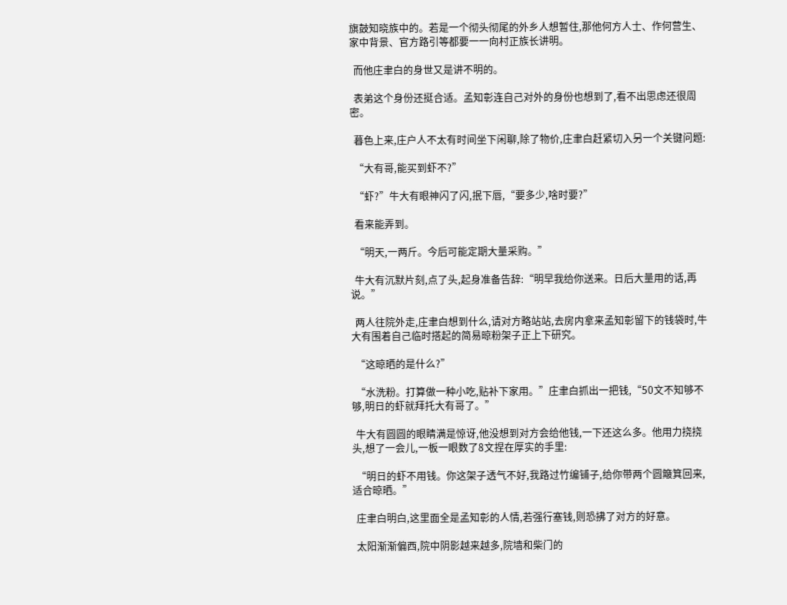旗鼓知晓族中的。若是一个彻头彻尾的外乡人想暂住,那他何方人士、作何营生、家中背景、官方路引等都要一一向村正族长讲明。

  而他庄聿白的身世又是讲不明的。

  表弟这个身份还挺合适。孟知彰连自己对外的身份也想到了,看不出思虑还很周密。

  暮色上来,庄户人不太有时间坐下闲聊,除了物价,庄聿白赶紧切入另一个关键问题:

  “大有哥,能买到虾不?”

  “虾?”牛大有眼神闪了闪,抿下唇,“要多少,啥时要?”

  看来能弄到。

  “明天,一两斤。今后可能定期大量采购。”

  牛大有沉默片刻,点了头,起身准备告辞:“明早我给你送来。日后大量用的话,再说。”

  两人往院外走,庄聿白想到什么,请对方略站站,去房内拿来孟知彰留下的钱袋时,牛大有围着自己临时搭起的简易晾粉架子正上下研究。

  “这晾晒的是什么?”

  “水洗粉。打算做一种小吃,贴补下家用。”庄聿白抓出一把钱,“50文不知够不够,明日的虾就拜托大有哥了。”

  牛大有圆圆的眼睛满是惊讶,他没想到对方会给他钱,一下还这么多。他用力挠挠头,想了一会儿,一板一眼数了8文捏在厚实的手里:

  “明日的虾不用钱。你这架子透气不好,我路过竹编铺子,给你带两个圆簸箕回来,适合晾晒。”

  庄聿白明白,这里面全是孟知彰的人情,若强行塞钱,则恐拂了对方的好意。

  太阳渐渐偏西,院中阴影越来越多,院墙和柴门的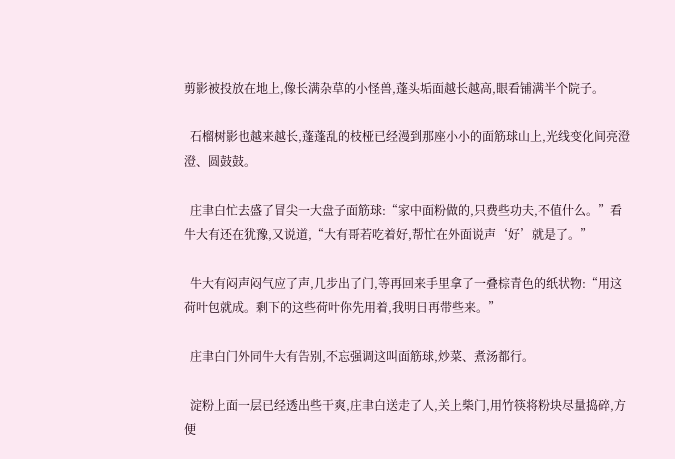剪影被投放在地上,像长满杂草的小怪兽,蓬头垢面越长越高,眼看铺满半个院子。

  石榴树影也越来越长,蓬蓬乱的枝桠已经漫到那座小小的面筋球山上,光线变化间亮澄澄、圆鼓鼓。

  庄聿白忙去盛了冒尖一大盘子面筋球:“家中面粉做的,只费些功夫,不值什么。”看牛大有还在犹豫,又说道,“大有哥若吃着好,帮忙在外面说声‘好’就是了。”

  牛大有闷声闷气应了声,几步出了门,等再回来手里拿了一叠棕青色的纸状物:“用这荷叶包就成。剩下的这些荷叶你先用着,我明日再带些来。”

  庄聿白门外同牛大有告别,不忘强调这叫面筋球,炒菜、煮汤都行。

  淀粉上面一层已经透出些干爽,庄聿白送走了人,关上柴门,用竹筷将粉块尽量捣碎,方便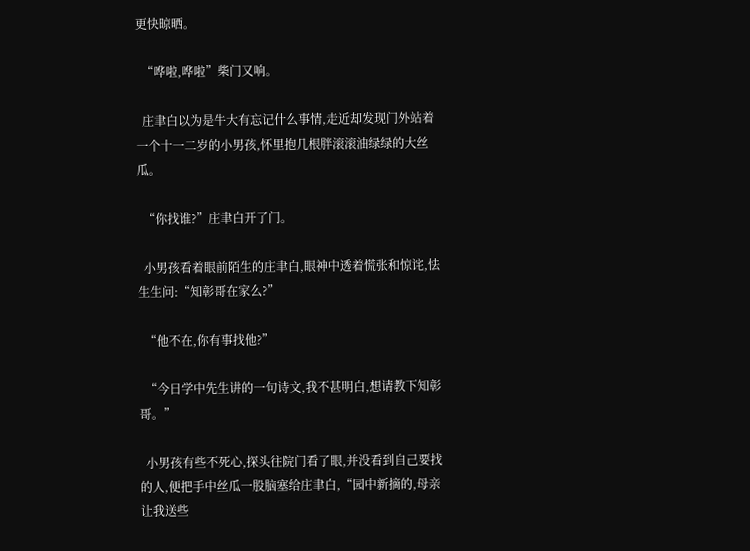更快晾晒。

  “哗啦,哗啦”柴门又响。

  庄聿白以为是牛大有忘记什么事情,走近却发现门外站着一个十一二岁的小男孩,怀里抱几根胖滚滚油绿绿的大丝瓜。

  “你找谁?”庄聿白开了门。

  小男孩看着眼前陌生的庄聿白,眼神中透着慌张和惊诧,怯生生问:“知彰哥在家么?”

  “他不在,你有事找他?”

  “今日学中先生讲的一句诗文,我不甚明白,想请教下知彰哥。”

  小男孩有些不死心,探头往院门看了眼,并没看到自己要找的人,便把手中丝瓜一股脑塞给庄聿白,“园中新摘的,母亲让我送些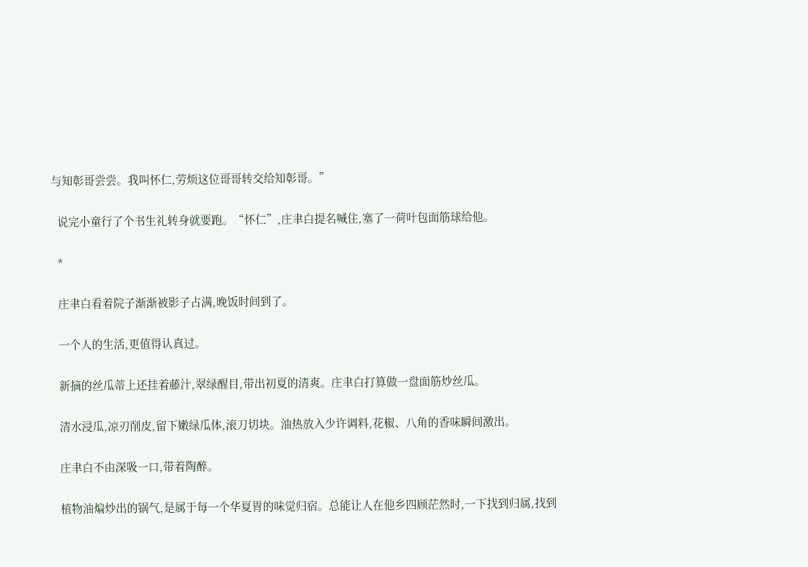与知彰哥尝尝。我叫怀仁,劳烦这位哥哥转交给知彰哥。”

  说完小童行了个书生礼转身就要跑。“怀仁”,庄聿白提名喊住,塞了一荷叶包面筋球给他。

  *

  庄聿白看着院子渐渐被影子占满,晚饭时间到了。

  一个人的生活,更值得认真过。

  新摘的丝瓜蒂上还挂着藤汁,翠绿醒目,带出初夏的清爽。庄聿白打算做一盘面筋炒丝瓜。

  清水浸瓜,凉刃削皮,留下嫩绿瓜体,滚刀切块。油热放入少许调料,花椒、八角的香味瞬间激出。

  庄聿白不由深吸一口,带着陶醉。

  植物油煸炒出的锅气,是属于每一个华夏胃的味觉归宿。总能让人在他乡四顾茫然时,一下找到归属,找到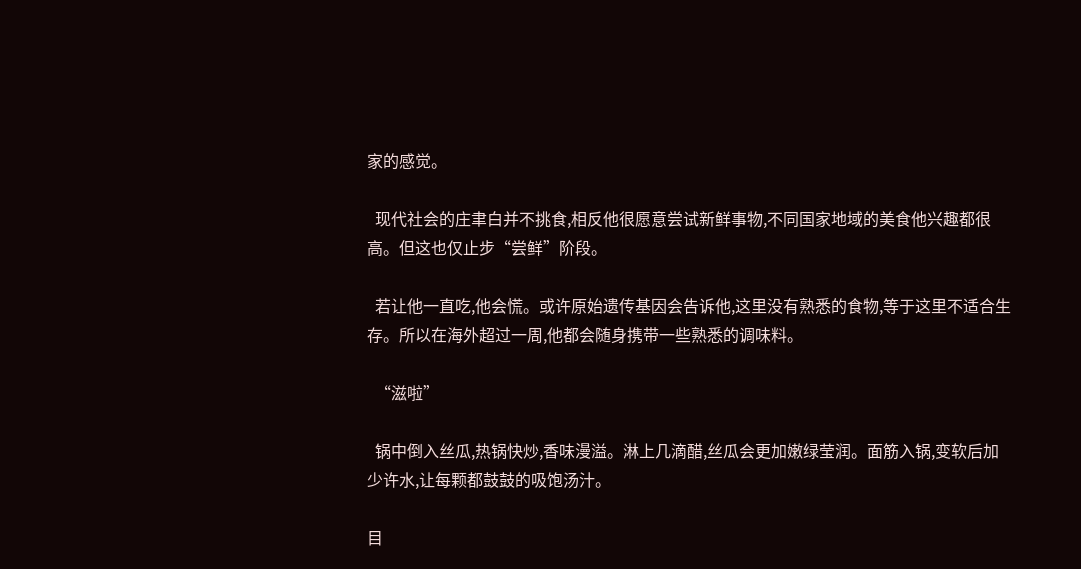家的感觉。

  现代社会的庄聿白并不挑食,相反他很愿意尝试新鲜事物,不同国家地域的美食他兴趣都很高。但这也仅止步“尝鲜”阶段。

  若让他一直吃,他会慌。或许原始遗传基因会告诉他,这里没有熟悉的食物,等于这里不适合生存。所以在海外超过一周,他都会随身携带一些熟悉的调味料。

  “滋啦”

  锅中倒入丝瓜,热锅快炒,香味漫溢。淋上几滴醋,丝瓜会更加嫩绿莹润。面筋入锅,变软后加少许水,让每颗都鼓鼓的吸饱汤汁。

目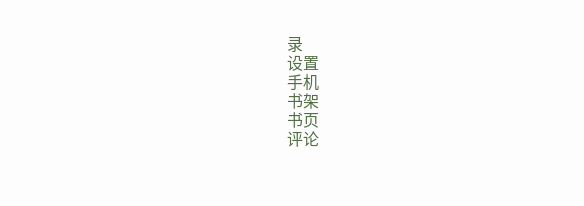录
设置
手机
书架
书页
评论